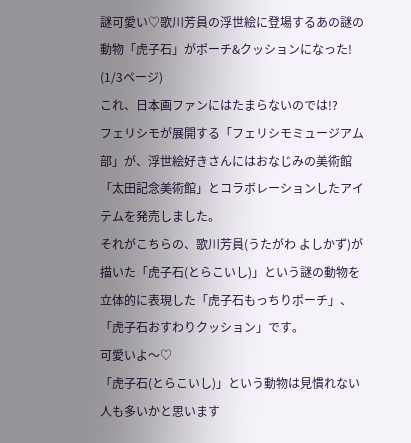謎可愛い♡歌川芳員の浮世絵に登場するあの謎の動物「虎子石」がポーチ&クッションになった! (1/3ページ)
これ、日本画ファンにはたまらないのでは!?
フェリシモが展開する「フェリシモミュージアム部」が、浮世絵好きさんにはおなじみの美術館「太田記念美術館」とコラボレーションしたアイテムを発売しました。
それがこちらの、歌川芳員(うたがわ よしかず)が描いた「虎子石(とらこいし)」という謎の動物を立体的に表現した「虎子石もっちりポーチ」、「虎子石おすわりクッション」です。
可愛いよ〜♡
「虎子石(とらこいし)」という動物は見慣れない人も多いかと思います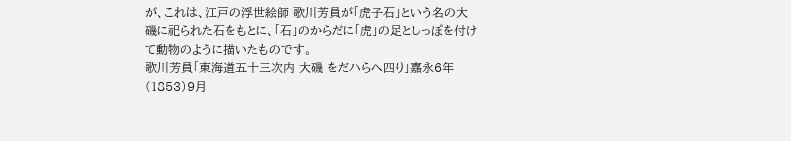が、これは、江戸の浮世絵師 歌川芳員が「虎子石」という名の大磯に祀られた石をもとに、「石」のからだに「虎」の足としっぽを付けて動物のように描いたものです。
歌川芳員「東海道五十三次内 大磯 をだハらへ四り」嘉永6年(1853)9月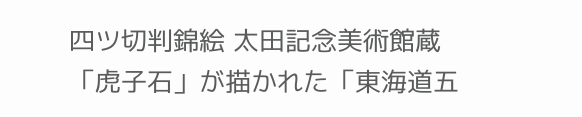四ツ切判錦絵 太田記念美術館蔵
「虎子石」が描かれた「東海道五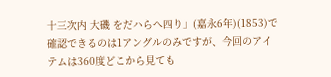十三次内 大磯 をだハらへ四り」(嘉永6年)(1853)で確認できるのは1アングルのみですが、今回のアイテムは360度どこから見ても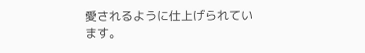愛されるように仕上げられています。